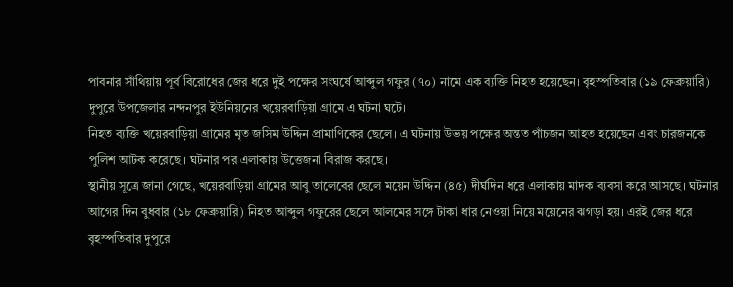পাবনার সাঁথিয়ায় পূর্ব বিরোধের জের ধরে দুই পক্ষের সংঘর্ষে আব্দুল গফুর (৭০) নামে এক ব্যক্তি নিহত হয়েছেন। বৃহস্পতিবার (১৯ ফেব্রুয়ারি) দুপুরে উপজেলার নন্দনপুর ইউনিয়নের খয়েরবাড়িয়া গ্রামে এ ঘটনা ঘটে।
নিহত ব্যক্তি খয়েরবাড়িয়া গ্রামের মৃত জসিম উদ্দিন প্রামাণিকের ছেলে। এ ঘটনায় উভয় পক্ষের অন্তত পাঁচজন আহত হয়েছেন এবং চারজনকে পুলিশ আটক করেছে। ঘটনার পর এলাকায় উত্তেজনা বিরাজ করছে।
স্থানীয় সূত্রে জানা গেছে, খয়েরবাড়িয়া গ্রামের আবু তালেবের ছেলে ময়েন উদ্দিন (৪৫) দীর্ঘদিন ধরে এলাকায় মাদক ব্যবসা করে আসছে। ঘটনার আগের দিন বুধবার (১৮ ফেব্রুয়ারি) নিহত আব্দুল গফুরের ছেলে আলমের সঙ্গে টাকা ধার নেওয়া নিয়ে ময়েনের ঝগড়া হয়। এরই জের ধরে বৃহস্পতিবার দুপুরে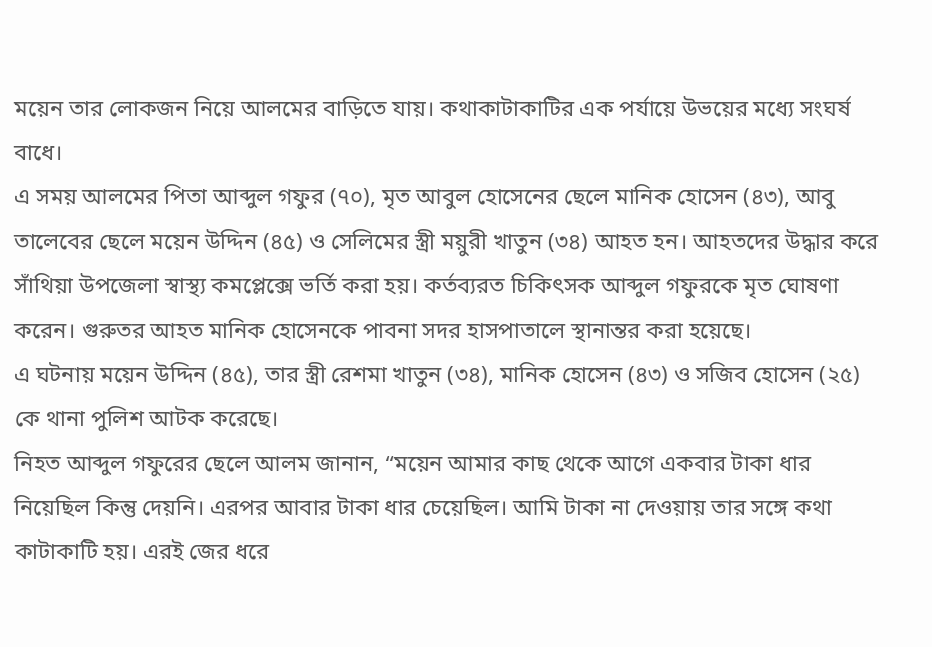ময়েন তার লোকজন নিয়ে আলমের বাড়িতে যায়। কথাকাটাকাটির এক পর্যায়ে উভয়ের মধ্যে সংঘর্ষ বাধে।
এ সময় আলমের পিতা আব্দুল গফুর (৭০), মৃত আবুল হোসেনের ছেলে মানিক হোসেন (৪৩), আবু তালেবের ছেলে ময়েন উদ্দিন (৪৫) ও সেলিমের স্ত্রী ময়ুরী খাতুন (৩৪) আহত হন। আহতদের উদ্ধার করে সাঁথিয়া উপজেলা স্বাস্থ্য কমপ্লেক্সে ভর্তি করা হয়। কর্তব্যরত চিকিৎসক আব্দুল গফুরকে মৃত ঘোষণা করেন। গুরুতর আহত মানিক হোসেনকে পাবনা সদর হাসপাতালে স্থানান্তর করা হয়েছে।
এ ঘটনায় ময়েন উদ্দিন (৪৫), তার স্ত্রী রেশমা খাতুন (৩৪), মানিক হোসেন (৪৩) ও সজিব হোসেন (২৫) কে থানা পুলিশ আটক করেছে।
নিহত আব্দুল গফুরের ছেলে আলম জানান, “ময়েন আমার কাছ থেকে আগে একবার টাকা ধার নিয়েছিল কিন্তু দেয়নি। এরপর আবার টাকা ধার চেয়েছিল। আমি টাকা না দেওয়ায় তার সঙ্গে কথা কাটাকাটি হয়। এরই জের ধরে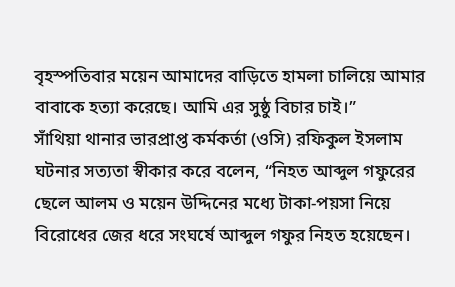বৃহস্পতিবার ময়েন আমাদের বাড়িতে হামলা চালিয়ে আমার বাবাকে হত্যা করেছে। আমি এর সুষ্ঠু বিচার চাই।”
সাঁথিয়া থানার ভারপ্রাপ্ত কর্মকর্তা (ওসি) রফিকুল ইসলাম ঘটনার সত্যতা স্বীকার করে বলেন, “নিহত আব্দুল গফুরের ছেলে আলম ও ময়েন উদ্দিনের মধ্যে টাকা-পয়সা নিয়ে বিরোধের জের ধরে সংঘর্ষে আব্দুল গফুর নিহত হয়েছেন।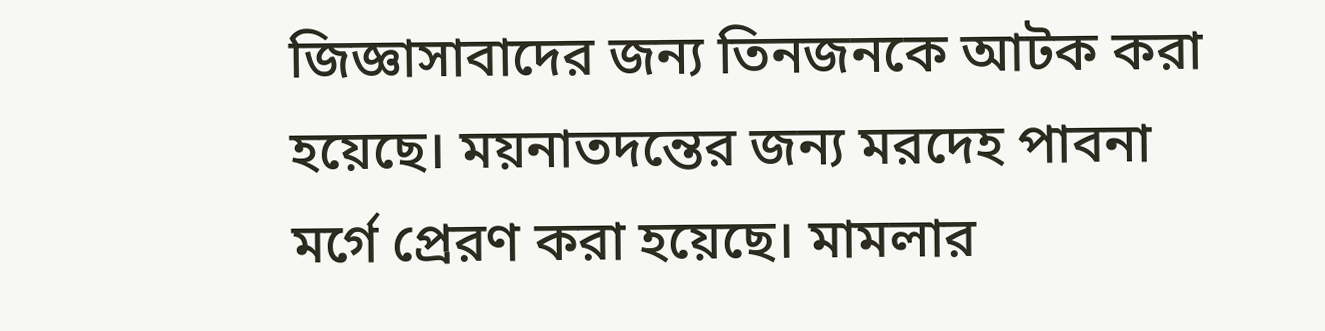জিজ্ঞাসাবাদের জন্য তিনজনকে আটক করা হয়েছে। ময়নাতদন্তের জন্য মরদেহ পাবনা মর্গে প্রেরণ করা হয়েছে। মামলার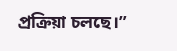প্রক্রিয়া চলছে।”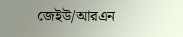জেইউ/আরএন